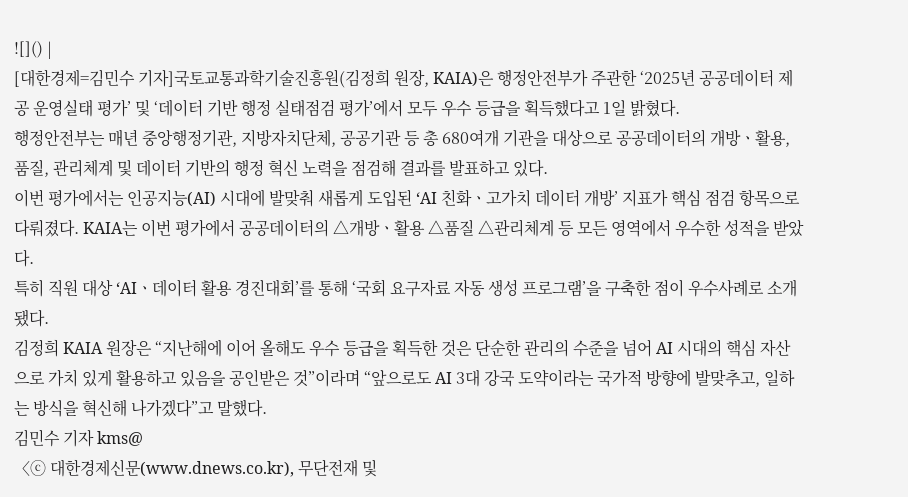![]() |
[대한경제=김민수 기자]국토교통과학기술진흥원(김정희 원장, KAIA)은 행정안전부가 주관한 ‘2025년 공공데이터 제공 운영실태 평가’ 및 ‘데이터 기반 행정 실태점검 평가’에서 모두 우수 등급을 획득했다고 1일 밝혔다.
행정안전부는 매년 중앙행정기관, 지방자치단체, 공공기관 등 총 680여개 기관을 대상으로 공공데이터의 개방ㆍ활용, 품질, 관리체계 및 데이터 기반의 행정 혁신 노력을 점검해 결과를 발표하고 있다.
이번 평가에서는 인공지능(AI) 시대에 발맞춰 새롭게 도입된 ‘AI 친화ㆍ고가치 데이터 개방’ 지표가 핵심 점검 항목으로 다뤄졌다. KAIA는 이번 평가에서 공공데이터의 △개방ㆍ활용 △품질 △관리체계 등 모든 영역에서 우수한 성적을 받았다.
특히 직원 대상 ‘AIㆍ데이터 활용 경진대회’를 통해 ‘국회 요구자료 자동 생성 프로그램’을 구축한 점이 우수사례로 소개됐다.
김정희 KAIA 원장은 “지난해에 이어 올해도 우수 등급을 획득한 것은 단순한 관리의 수준을 넘어 AI 시대의 핵심 자산으로 가치 있게 활용하고 있음을 공인받은 것”이라며 “앞으로도 AI 3대 강국 도약이라는 국가적 방향에 발맞추고, 일하는 방식을 혁신해 나가겠다”고 말했다.
김민수 기자 kms@
〈ⓒ 대한경제신문(www.dnews.co.kr), 무단전재 및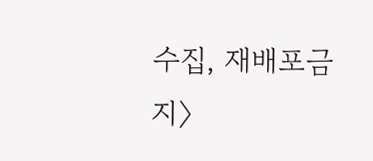수집, 재배포금지〉